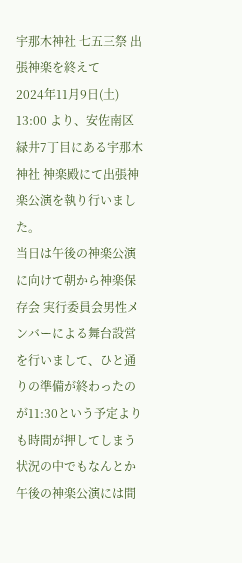宇那木神社 七五三祭 出張神楽を終えて
2024年11月9日(土) 13:00 より、安佐南区緑井7丁目にある宇那木神社 神楽殿にて出張神楽公演を執り行いました。
当日は午後の神楽公演に向けて朝から神楽保存会 実行委員会男性メンバーによる舞台設営を行いまして、ひと通りの準備が終わったのが11:30という予定よりも時間が押してしまう状況の中でもなんとか午後の神楽公演には間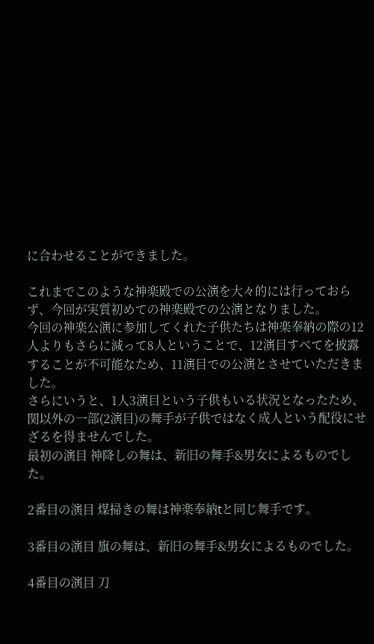に合わせることができました。

これまでこのような神楽殿での公演を大々的には行っておらず、今回が実質初めての神楽殿での公演となりました。
今回の神楽公演に参加してくれた子供たちは神楽奉納の際の12人よりもさらに減って8人ということで、12演目すべてを披露することが不可能なため、11演目での公演とさせていただきました。
さらにいうと、1人3演目という子供もいる状況となったため、関以外の一部(2演目)の舞手が子供ではなく成人という配役にせざるを得ませんでした。
最初の演目 神降しの舞は、新旧の舞手&男女によるものでした。

2番目の演目 煤掃きの舞は神楽奉納tと同じ舞手です。

3番目の演目 旗の舞は、新旧の舞手&男女によるものでした。

4番目の演目 刀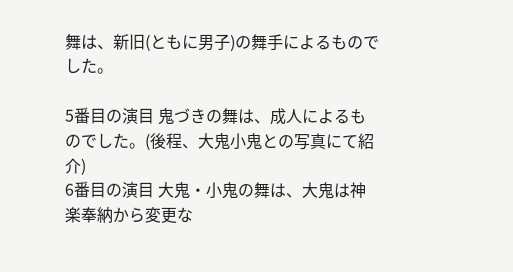舞は、新旧(ともに男子)の舞手によるものでした。

5番目の演目 鬼づきの舞は、成人によるものでした。(後程、大鬼小鬼との写真にて紹介)
6番目の演目 大鬼・小鬼の舞は、大鬼は神楽奉納から変更な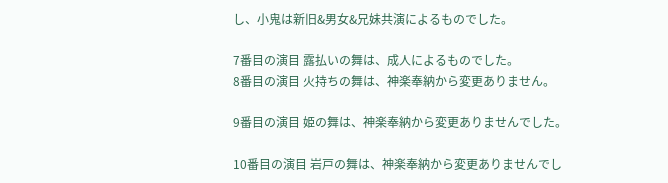し、小鬼は新旧&男女&兄妹共演によるものでした。

7番目の演目 露払いの舞は、成人によるものでした。
8番目の演目 火持ちの舞は、神楽奉納から変更ありません。

9番目の演目 姫の舞は、神楽奉納から変更ありませんでした。

10番目の演目 岩戸の舞は、神楽奉納から変更ありませんでし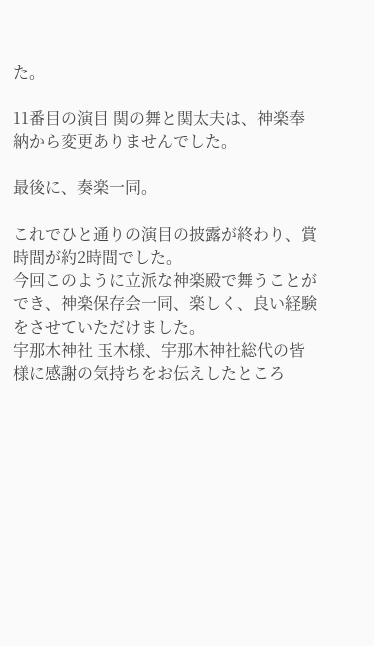た。

11番目の演目 関の舞と関太夫は、神楽奉納から変更ありませんでした。

最後に、奏楽一同。

これでひと通りの演目の披露が終わり、賞時間が約2時間でした。
今回このように立派な神楽殿で舞うことができ、神楽保存会一同、楽しく、良い経験をさせていただけました。
宇那木神社 玉木様、宇那木神社総代の皆様に感謝の気持ちをお伝えしたところ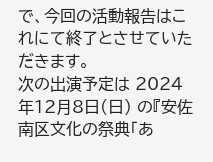で、今回の活動報告はこれにて終了とさせていただきます。
次の出演予定は 2024年12月8日(日) の『安佐南区文化の祭典「あ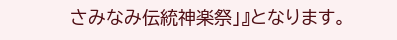さみなみ伝統神楽祭」』となります。